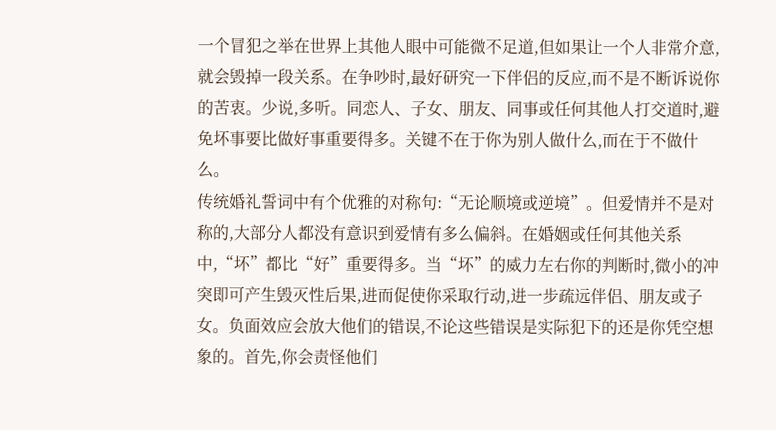一个冒犯之举在世界上其他人眼中可能微不足道,但如果让一个人非常介意,就会毁掉一段关系。在争吵时,最好研究一下伴侣的反应,而不是不断诉说你的苦衷。少说,多听。同恋人、子女、朋友、同事或任何其他人打交道时,避免坏事要比做好事重要得多。关键不在于你为别人做什么,而在于不做什么。
传统婚礼誓词中有个优雅的对称句:“无论顺境或逆境”。但爱情并不是对称的,大部分人都没有意识到爱情有多么偏斜。在婚姻或任何其他关系中,“坏”都比“好”重要得多。当“坏”的威力左右你的判断时,微小的冲突即可产生毁灭性后果,进而促使你采取行动,进一步疏远伴侣、朋友或子女。负面效应会放大他们的错误,不论这些错误是实际犯下的还是你凭空想象的。首先,你会责怪他们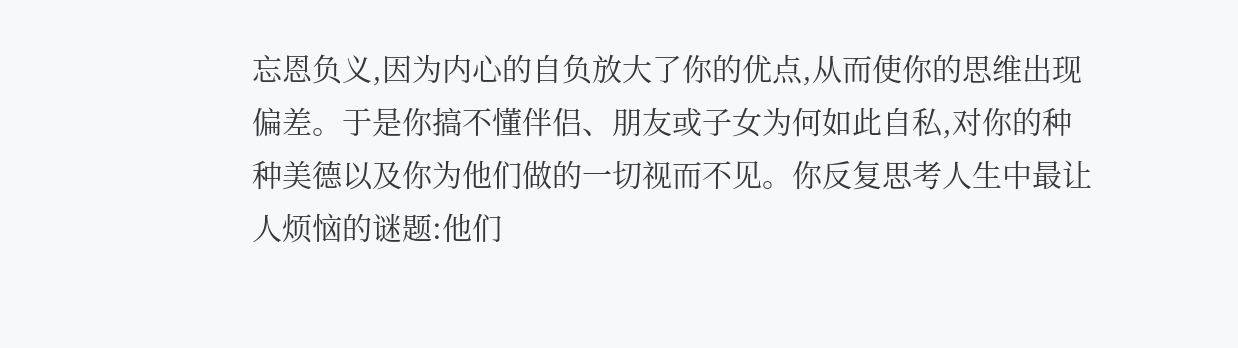忘恩负义,因为内心的自负放大了你的优点,从而使你的思维出现偏差。于是你搞不懂伴侣、朋友或子女为何如此自私,对你的种种美德以及你为他们做的一切视而不见。你反复思考人生中最让人烦恼的谜题:他们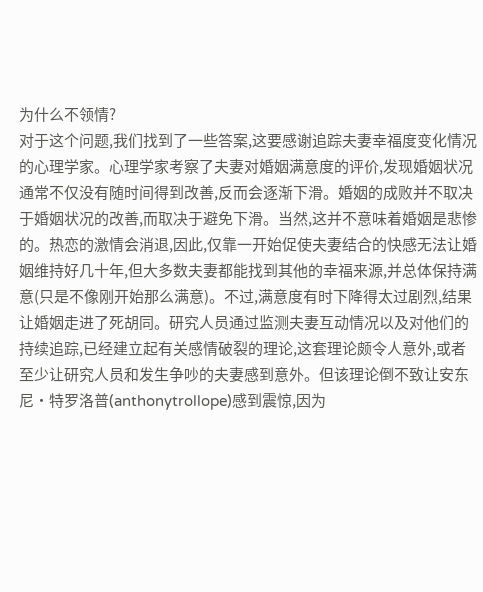为什么不领情?
对于这个问题,我们找到了一些答案,这要感谢追踪夫妻幸福度变化情况的心理学家。心理学家考察了夫妻对婚姻满意度的评价,发现婚姻状况通常不仅没有随时间得到改善,反而会逐渐下滑。婚姻的成败并不取决于婚姻状况的改善,而取决于避免下滑。当然,这并不意味着婚姻是悲惨的。热恋的激情会消退,因此,仅靠一开始促使夫妻结合的快感无法让婚姻维持好几十年,但大多数夫妻都能找到其他的幸福来源,并总体保持满意(只是不像刚开始那么满意)。不过,满意度有时下降得太过剧烈,结果让婚姻走进了死胡同。研究人员通过监测夫妻互动情况以及对他们的持续追踪,已经建立起有关感情破裂的理论,这套理论颇令人意外,或者至少让研究人员和发生争吵的夫妻感到意外。但该理论倒不致让安东尼·特罗洛普(anthonytrollope)感到震惊,因为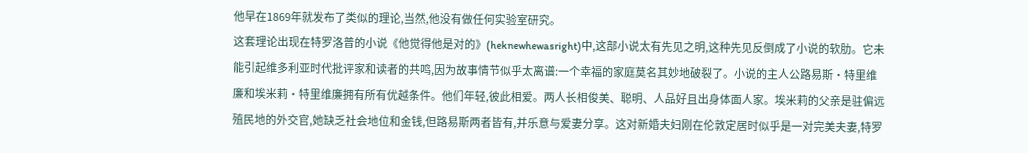他早在1869年就发布了类似的理论,当然,他没有做任何实验室研究。
这套理论出现在特罗洛普的小说《他觉得他是对的》(heknewhewasright)中,这部小说太有先见之明,这种先见反倒成了小说的软肋。它未能引起维多利亚时代批评家和读者的共鸣,因为故事情节似乎太离谱:一个幸福的家庭莫名其妙地破裂了。小说的主人公路易斯·特里维廉和埃米莉·特里维廉拥有所有优越条件。他们年轻,彼此相爱。两人长相俊美、聪明、人品好且出身体面人家。埃米莉的父亲是驻偏远殖民地的外交官,她缺乏社会地位和金钱,但路易斯两者皆有,并乐意与爱妻分享。这对新婚夫妇刚在伦敦定居时似乎是一对完美夫妻,特罗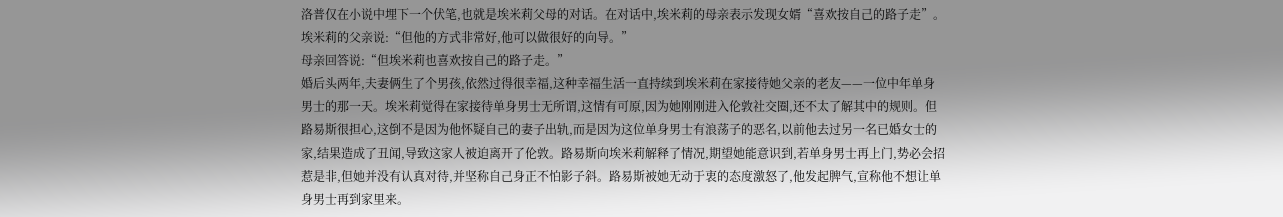洛普仅在小说中埋下一个伏笔,也就是埃米莉父母的对话。在对话中,埃米莉的母亲表示发现女婿“喜欢按自己的路子走”。
埃米莉的父亲说:“但他的方式非常好,他可以做很好的向导。”
母亲回答说:“但埃米莉也喜欢按自己的路子走。”
婚后头两年,夫妻俩生了个男孩,依然过得很幸福,这种幸福生活一直持续到埃米莉在家接待她父亲的老友——一位中年单身男士的那一天。埃米莉觉得在家接待单身男士无所谓,这情有可原,因为她刚刚进入伦敦社交圈,还不太了解其中的规则。但路易斯很担心,这倒不是因为他怀疑自己的妻子出轨,而是因为这位单身男士有浪荡子的恶名,以前他去过另一名已婚女士的家,结果造成了丑闻,导致这家人被迫离开了伦敦。路易斯向埃米莉解释了情况,期望她能意识到,若单身男士再上门,势必会招惹是非,但她并没有认真对待,并坚称自己身正不怕影子斜。路易斯被她无动于衷的态度激怒了,他发起脾气,宣称他不想让单身男士再到家里来。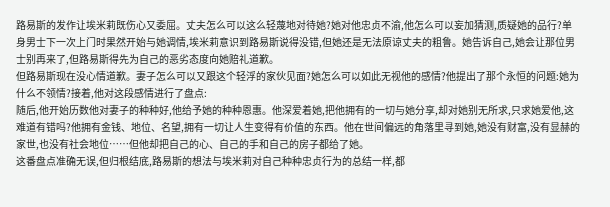路易斯的发作让埃米莉既伤心又委屈。丈夫怎么可以这么轻蔑地对待她?她对他忠贞不渝,他怎么可以妄加猜测,质疑她的品行?单身男士下一次上门时果然开始与她调情,埃米莉意识到路易斯说得没错,但她还是无法原谅丈夫的粗鲁。她告诉自己,她会让那位男士别再来了,但路易斯得先为自己的恶劣态度向她赔礼道歉。
但路易斯现在没心情道歉。妻子怎么可以又跟这个轻浮的家伙见面?她怎么可以如此无视他的感情?他提出了那个永恒的问题:她为什么不领情?接着,他对这段感情进行了盘点:
随后,他开始历数他对妻子的种种好,他给予她的种种恩惠。他深爱着她,把他拥有的一切与她分享,却对她别无所求,只求她爱他,这难道有错吗?他拥有金钱、地位、名望,拥有一切让人生变得有价值的东西。他在世间偏远的角落里寻到她,她没有财富,没有显赫的家世,也没有社会地位……但他却把自己的心、自己的手和自己的房子都给了她。
这番盘点准确无误,但归根结底,路易斯的想法与埃米莉对自己种种忠贞行为的总结一样,都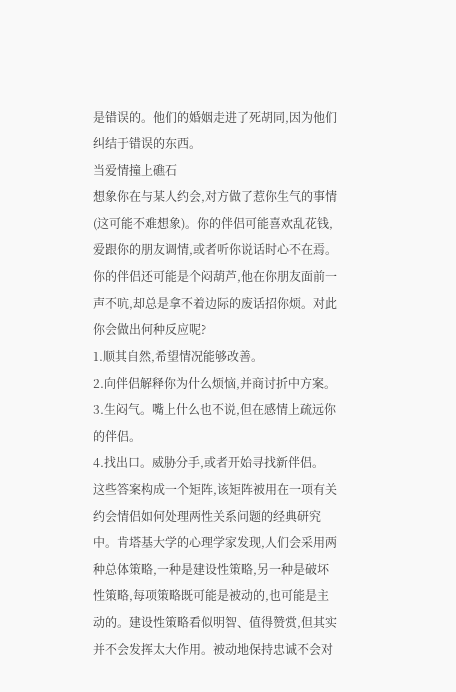是错误的。他们的婚姻走进了死胡同,因为他们纠结于错误的东西。
当爱情撞上礁石
想象你在与某人约会,对方做了惹你生气的事情(这可能不难想象)。你的伴侣可能喜欢乱花钱,爱跟你的朋友调情,或者听你说话时心不在焉。你的伴侣还可能是个闷葫芦,他在你朋友面前一声不吭,却总是拿不着边际的废话招你烦。对此你会做出何种反应呢?
1.顺其自然,希望情况能够改善。
2.向伴侣解释你为什么烦恼,并商讨折中方案。
3.生闷气。嘴上什么也不说,但在感情上疏远你的伴侣。
4.找出口。威胁分手,或者开始寻找新伴侣。
这些答案构成一个矩阵,该矩阵被用在一项有关约会情侣如何处理两性关系问题的经典研究中。肯塔基大学的心理学家发现,人们会采用两种总体策略,一种是建设性策略,另一种是破坏性策略,每项策略既可能是被动的,也可能是主动的。建设性策略看似明智、值得赞赏,但其实并不会发挥太大作用。被动地保持忠诚不会对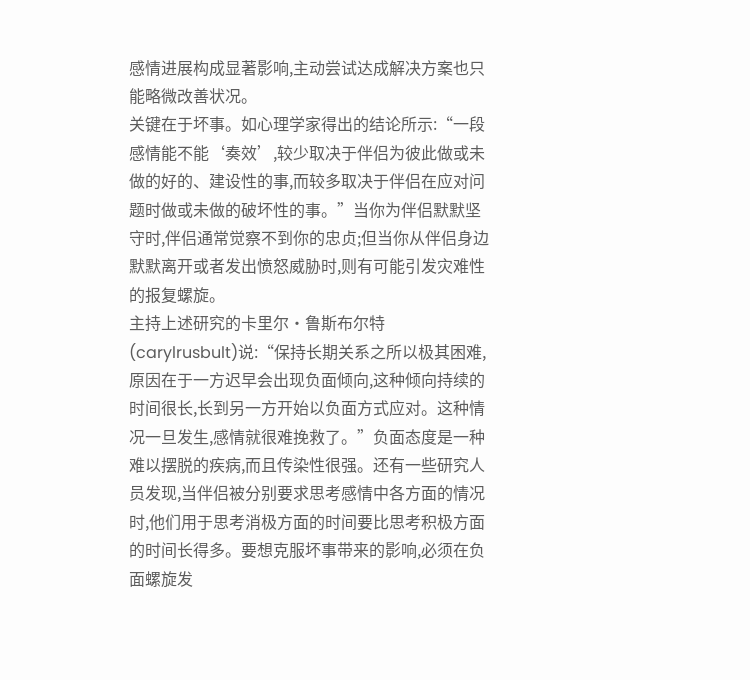感情进展构成显著影响,主动尝试达成解决方案也只能略微改善状况。
关键在于坏事。如心理学家得出的结论所示:“一段感情能不能‘奏效’,较少取决于伴侣为彼此做或未做的好的、建设性的事,而较多取决于伴侣在应对问题时做或未做的破坏性的事。”当你为伴侣默默坚守时,伴侣通常觉察不到你的忠贞;但当你从伴侣身边默默离开或者发出愤怒威胁时,则有可能引发灾难性的报复螺旋。
主持上述研究的卡里尔·鲁斯布尔特(carylrusbult)说:“保持长期关系之所以极其困难,原因在于一方迟早会出现负面倾向,这种倾向持续的时间很长,长到另一方开始以负面方式应对。这种情况一旦发生,感情就很难挽救了。”负面态度是一种难以摆脱的疾病,而且传染性很强。还有一些研究人员发现,当伴侣被分别要求思考感情中各方面的情况时,他们用于思考消极方面的时间要比思考积极方面的时间长得多。要想克服坏事带来的影响,必须在负面螺旋发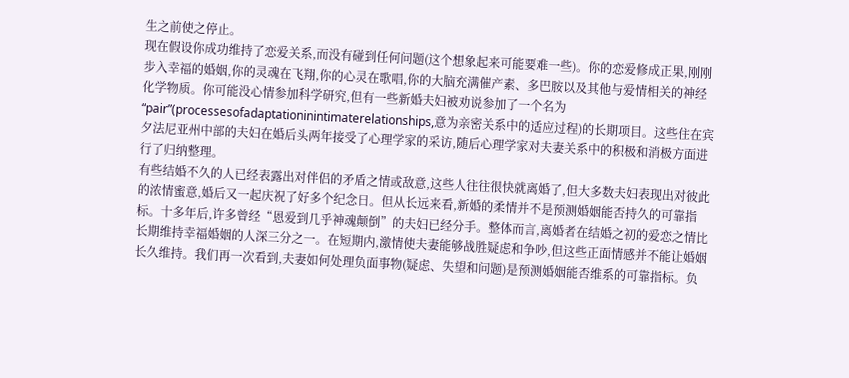生之前使之停止。
现在假设你成功维持了恋爱关系,而没有碰到任何问题(这个想象起来可能要难一些)。你的恋爱修成正果,刚刚步入幸福的婚姻,你的灵魂在飞翔,你的心灵在歌唱,你的大脑充满催产素、多巴胺以及其他与爱情相关的神经化学物质。你可能没心情参加科学研究,但有一些新婚夫妇被劝说参加了一个名为“pair”(processesofadaptationinintimaterelationships,意为亲密关系中的适应过程)的长期项目。这些住在宾夕法尼亚州中部的夫妇在婚后头两年接受了心理学家的采访,随后心理学家对夫妻关系中的积极和消极方面进行了归纳整理。
有些结婚不久的人已经表露出对伴侣的矛盾之情或敌意,这些人往往很快就离婚了,但大多数夫妇表现出对彼此的浓情蜜意,婚后又一起庆祝了好多个纪念日。但从长远来看,新婚的柔情并不是预测婚姻能否持久的可靠指标。十多年后,许多曾经“恩爱到几乎神魂颠倒”的夫妇已经分手。整体而言,离婚者在结婚之初的爱恋之情比长期维持幸福婚姻的人深三分之一。在短期内,激情使夫妻能够战胜疑虑和争吵,但这些正面情感并不能让婚姻长久维持。我们再一次看到,夫妻如何处理负面事物(疑虑、失望和问题)是预测婚姻能否维系的可靠指标。负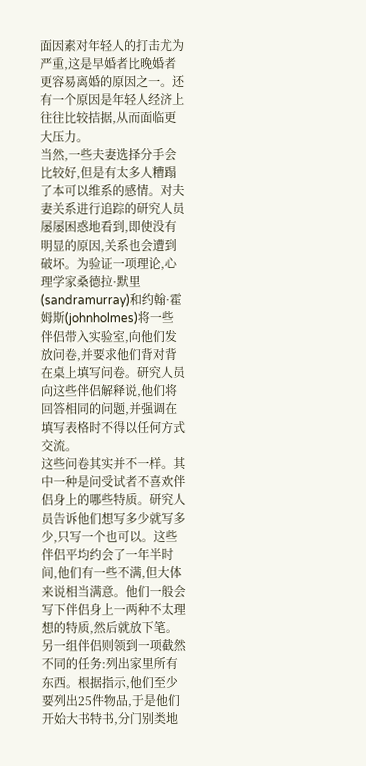面因素对年轻人的打击尤为严重,这是早婚者比晚婚者更容易离婚的原因之一。还有一个原因是年轻人经济上往往比较拮据,从而面临更大压力。
当然,一些夫妻选择分手会比较好,但是有太多人糟蹋了本可以维系的感情。对夫妻关系进行追踪的研究人员屡屡困惑地看到,即使没有明显的原因,关系也会遭到破坏。为验证一项理论,心理学家桑德拉·默里(sandramurray)和约翰·霍姆斯(johnholmes)将一些伴侣带入实验室,向他们发放问卷,并要求他们背对背在桌上填写问卷。研究人员向这些伴侣解释说,他们将回答相同的问题,并强调在填写表格时不得以任何方式交流。
这些问卷其实并不一样。其中一种是问受试者不喜欢伴侣身上的哪些特质。研究人员告诉他们想写多少就写多少,只写一个也可以。这些伴侣平均约会了一年半时间,他们有一些不满,但大体来说相当满意。他们一般会写下伴侣身上一两种不太理想的特质,然后就放下笔。另一组伴侣则领到一项截然不同的任务:列出家里所有东西。根据指示,他们至少要列出25件物品,于是他们开始大书特书,分门别类地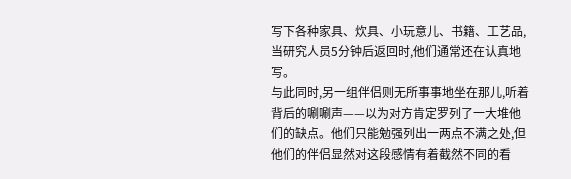写下各种家具、炊具、小玩意儿、书籍、工艺品,当研究人员5分钟后返回时,他们通常还在认真地写。
与此同时,另一组伴侣则无所事事地坐在那儿,听着背后的唰唰声——以为对方肯定罗列了一大堆他们的缺点。他们只能勉强列出一两点不满之处,但他们的伴侣显然对这段感情有着截然不同的看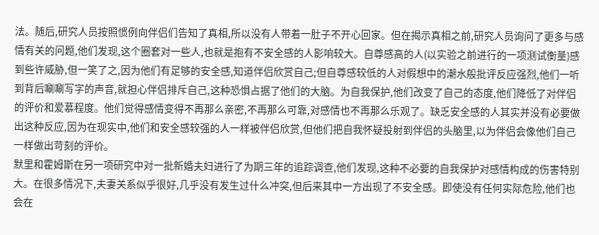法。随后,研究人员按照惯例向伴侣们告知了真相,所以没有人带着一肚子不开心回家。但在揭示真相之前,研究人员询问了更多与感情有关的问题,他们发现,这个圈套对一些人,也就是抱有不安全感的人影响较大。自尊感高的人(以实验之前进行的一项测试衡量)感到些许威胁,但一笑了之,因为他们有足够的安全感,知道伴侣欣赏自己;但自尊感较低的人对假想中的潮水般批评反应强烈,他们一听到背后唰唰写字的声音,就担心伴侣排斥自己,这种恐惧占据了他们的大脑。为自我保护,他们改变了自己的态度,他们降低了对伴侣的评价和爱慕程度。他们觉得感情变得不再那么亲密,不再那么可靠,对感情也不再那么乐观了。缺乏安全感的人其实并没有必要做出这种反应,因为在现实中,他们和安全感较强的人一样被伴侣欣赏,但他们把自我怀疑投射到伴侣的头脑里,以为伴侣会像他们自己一样做出苛刻的评价。
默里和霍姆斯在另一项研究中对一批新婚夫妇进行了为期三年的追踪调查,他们发现,这种不必要的自我保护对感情构成的伤害特别大。在很多情况下,夫妻关系似乎很好,几乎没有发生过什么冲突,但后来其中一方出现了不安全感。即使没有任何实际危险,他们也会在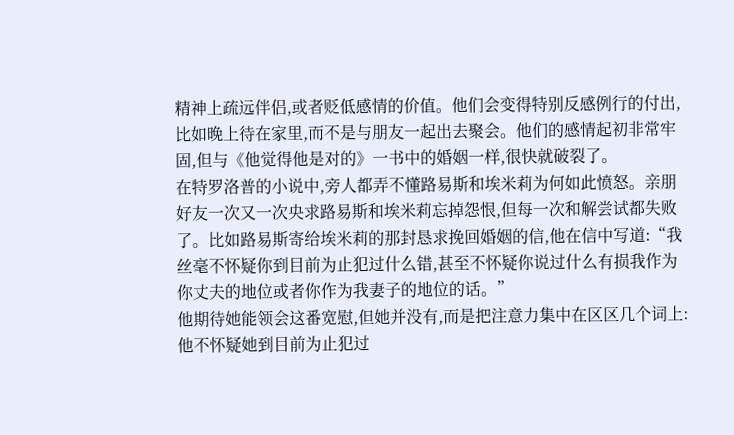精神上疏远伴侣,或者贬低感情的价值。他们会变得特别反感例行的付出,比如晚上待在家里,而不是与朋友一起出去聚会。他们的感情起初非常牢固,但与《他觉得他是对的》一书中的婚姻一样,很快就破裂了。
在特罗洛普的小说中,旁人都弄不懂路易斯和埃米莉为何如此愤怒。亲朋好友一次又一次央求路易斯和埃米莉忘掉怨恨,但每一次和解尝试都失败了。比如路易斯寄给埃米莉的那封恳求挽回婚姻的信,他在信中写道:“我丝毫不怀疑你到目前为止犯过什么错,甚至不怀疑你说过什么有损我作为你丈夫的地位或者你作为我妻子的地位的话。”
他期待她能领会这番宽慰,但她并没有,而是把注意力集中在区区几个词上:他不怀疑她到目前为止犯过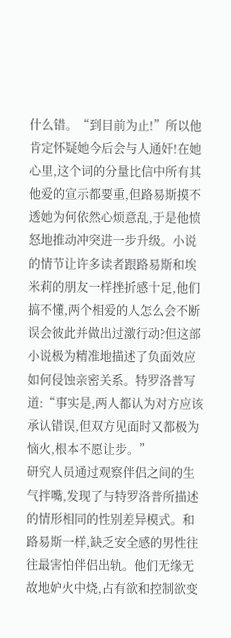什么错。“到目前为止!”所以他肯定怀疑她今后会与人通奸!在她心里,这个词的分量比信中所有其他爱的宣示都要重,但路易斯摸不透她为何依然心烦意乱,于是他愤怒地推动冲突进一步升级。小说的情节让许多读者跟路易斯和埃米莉的朋友一样挫折感十足,他们搞不懂,两个相爱的人怎么会不断误会彼此并做出过激行动?但这部小说极为精准地描述了负面效应如何侵蚀亲密关系。特罗洛普写道:“事实是,两人都认为对方应该承认错误,但双方见面时又都极为恼火,根本不愿让步。”
研究人员通过观察伴侣之间的生气拌嘴,发现了与特罗洛普所描述的情形相同的性别差异模式。和路易斯一样,缺乏安全感的男性往往最害怕伴侣出轨。他们无缘无故地妒火中烧,占有欲和控制欲变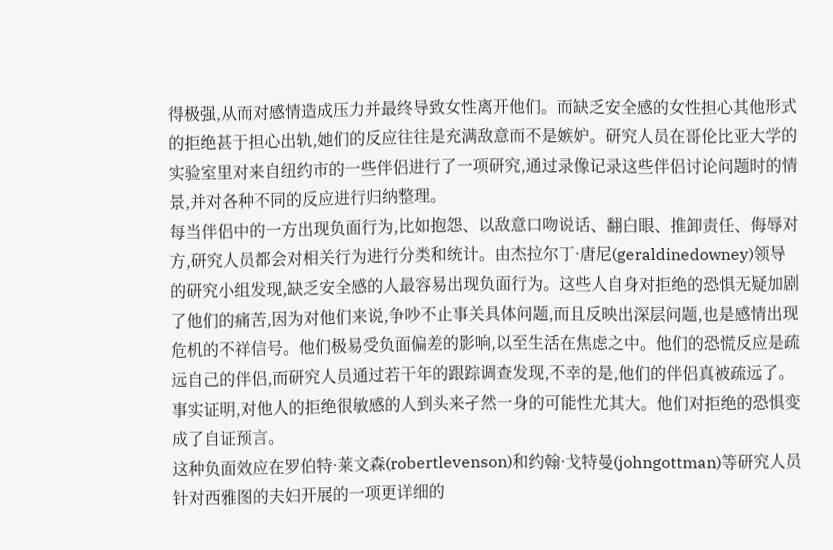得极强,从而对感情造成压力并最终导致女性离开他们。而缺乏安全感的女性担心其他形式的拒绝甚于担心出轨,她们的反应往往是充满敌意而不是嫉妒。研究人员在哥伦比亚大学的实验室里对来自纽约市的一些伴侣进行了一项研究,通过录像记录这些伴侣讨论问题时的情景,并对各种不同的反应进行归纳整理。
每当伴侣中的一方出现负面行为,比如抱怨、以敌意口吻说话、翻白眼、推卸责任、侮辱对方,研究人员都会对相关行为进行分类和统计。由杰拉尔丁·唐尼(geraldinedowney)领导的研究小组发现,缺乏安全感的人最容易出现负面行为。这些人自身对拒绝的恐惧无疑加剧了他们的痛苦,因为对他们来说,争吵不止事关具体问题,而且反映出深层问题,也是感情出现危机的不祥信号。他们极易受负面偏差的影响,以至生活在焦虑之中。他们的恐慌反应是疏远自己的伴侣,而研究人员通过若干年的跟踪调查发现,不幸的是,他们的伴侣真被疏远了。事实证明,对他人的拒绝很敏感的人到头来孑然一身的可能性尤其大。他们对拒绝的恐惧变成了自证预言。
这种负面效应在罗伯特·莱文森(robertlevenson)和约翰·戈特曼(johngottman)等研究人员针对西雅图的夫妇开展的一项更详细的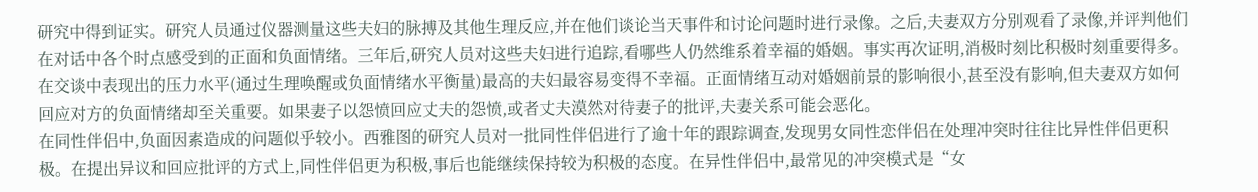研究中得到证实。研究人员通过仪器测量这些夫妇的脉搏及其他生理反应,并在他们谈论当天事件和讨论问题时进行录像。之后,夫妻双方分别观看了录像,并评判他们在对话中各个时点感受到的正面和负面情绪。三年后,研究人员对这些夫妇进行追踪,看哪些人仍然维系着幸福的婚姻。事实再次证明,消极时刻比积极时刻重要得多。在交谈中表现出的压力水平(通过生理唤醒或负面情绪水平衡量)最高的夫妇最容易变得不幸福。正面情绪互动对婚姻前景的影响很小,甚至没有影响,但夫妻双方如何回应对方的负面情绪却至关重要。如果妻子以怨愤回应丈夫的怨愤,或者丈夫漠然对待妻子的批评,夫妻关系可能会恶化。
在同性伴侣中,负面因素造成的问题似乎较小。西雅图的研究人员对一批同性伴侣进行了逾十年的跟踪调查,发现男女同性恋伴侣在处理冲突时往往比异性伴侣更积极。在提出异议和回应批评的方式上,同性伴侣更为积极,事后也能继续保持较为积极的态度。在异性伴侣中,最常见的冲突模式是“女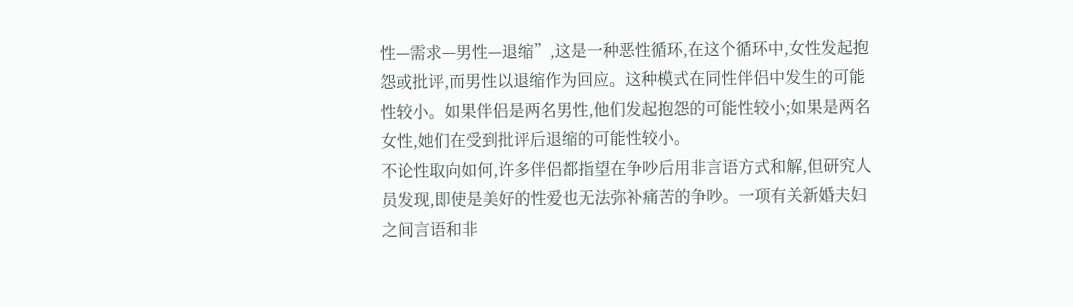性—需求—男性—退缩”,这是一种恶性循环,在这个循环中,女性发起抱怨或批评,而男性以退缩作为回应。这种模式在同性伴侣中发生的可能性较小。如果伴侣是两名男性,他们发起抱怨的可能性较小;如果是两名女性,她们在受到批评后退缩的可能性较小。
不论性取向如何,许多伴侣都指望在争吵后用非言语方式和解,但研究人员发现,即使是美好的性爱也无法弥补痛苦的争吵。一项有关新婚夫妇之间言语和非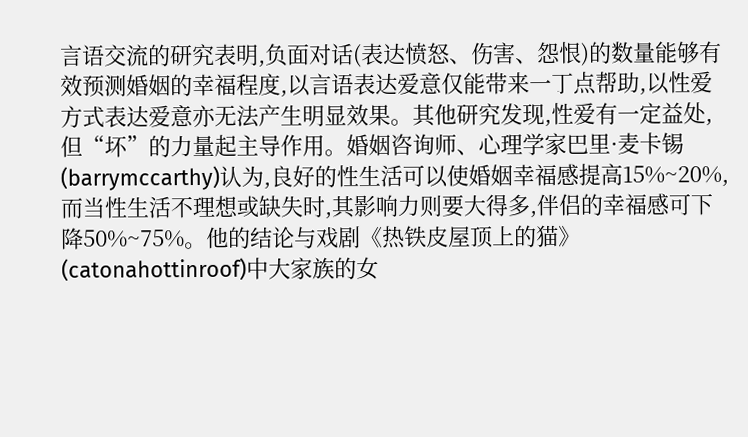言语交流的研究表明,负面对话(表达愤怒、伤害、怨恨)的数量能够有效预测婚姻的幸福程度,以言语表达爱意仅能带来一丁点帮助,以性爱方式表达爱意亦无法产生明显效果。其他研究发现,性爱有一定益处,但“坏”的力量起主导作用。婚姻咨询师、心理学家巴里·麦卡锡(barrymccarthy)认为,良好的性生活可以使婚姻幸福感提高15%~20%,而当性生活不理想或缺失时,其影响力则要大得多,伴侣的幸福感可下降50%~75%。他的结论与戏剧《热铁皮屋顶上的猫》(catonahottinroof)中大家族的女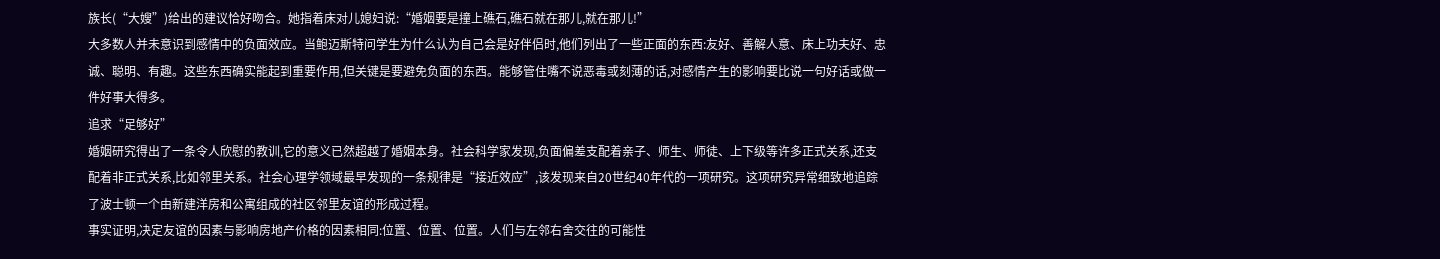族长(“大嫂”)给出的建议恰好吻合。她指着床对儿媳妇说:“婚姻要是撞上礁石,礁石就在那儿,就在那儿!”
大多数人并未意识到感情中的负面效应。当鲍迈斯特问学生为什么认为自己会是好伴侣时,他们列出了一些正面的东西:友好、善解人意、床上功夫好、忠诚、聪明、有趣。这些东西确实能起到重要作用,但关键是要避免负面的东西。能够管住嘴不说恶毒或刻薄的话,对感情产生的影响要比说一句好话或做一件好事大得多。
追求“足够好”
婚姻研究得出了一条令人欣慰的教训,它的意义已然超越了婚姻本身。社会科学家发现,负面偏差支配着亲子、师生、师徒、上下级等许多正式关系,还支配着非正式关系,比如邻里关系。社会心理学领域最早发现的一条规律是“接近效应”,该发现来自20世纪40年代的一项研究。这项研究异常细致地追踪了波士顿一个由新建洋房和公寓组成的社区邻里友谊的形成过程。
事实证明,决定友谊的因素与影响房地产价格的因素相同:位置、位置、位置。人们与左邻右舍交往的可能性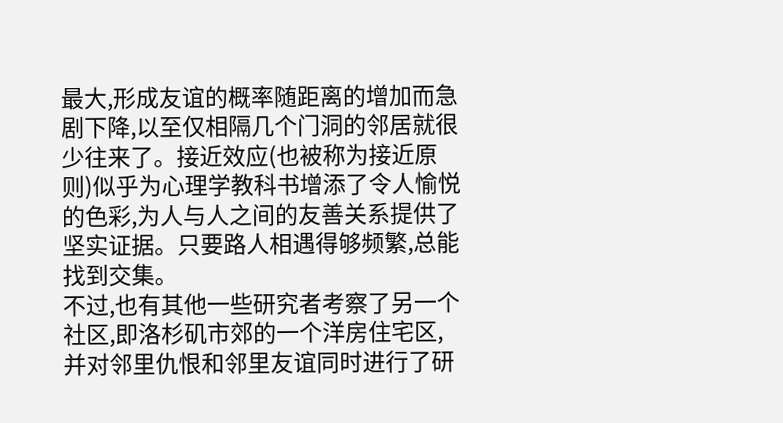最大,形成友谊的概率随距离的增加而急剧下降,以至仅相隔几个门洞的邻居就很少往来了。接近效应(也被称为接近原则)似乎为心理学教科书增添了令人愉悦的色彩,为人与人之间的友善关系提供了坚实证据。只要路人相遇得够频繁,总能找到交集。
不过,也有其他一些研究者考察了另一个社区,即洛杉矶市郊的一个洋房住宅区,并对邻里仇恨和邻里友谊同时进行了研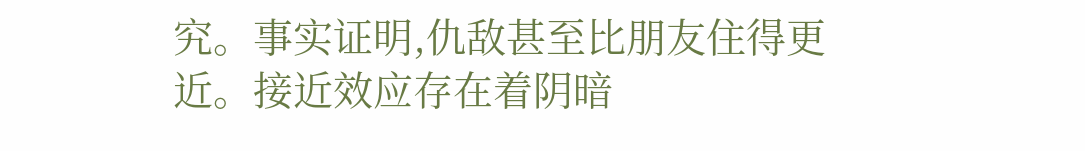究。事实证明,仇敌甚至比朋友住得更近。接近效应存在着阴暗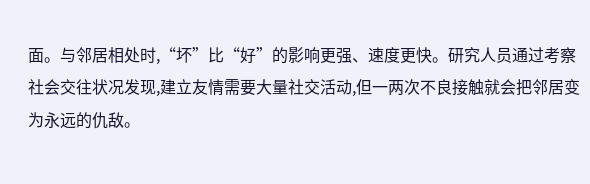面。与邻居相处时,“坏”比“好”的影响更强、速度更快。研究人员通过考察社会交往状况发现,建立友情需要大量社交活动,但一两次不良接触就会把邻居变为永远的仇敌。